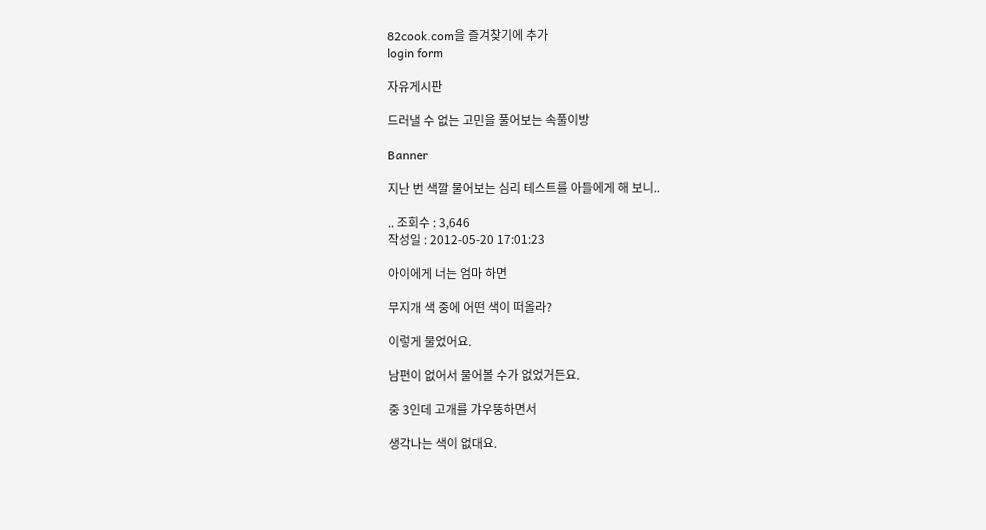82cook.com을 즐겨찾기에 추가
login form

자유게시판

드러낼 수 없는 고민을 풀어보는 속풀이방

Banner

지난 번 색깔 물어보는 심리 테스트를 아들에게 해 보니..

.. 조회수 : 3,646
작성일 : 2012-05-20 17:01:23

아이에게 너는 엄마 하면

무지개 색 중에 어떤 색이 떠올라?

이렇게 물었어요.

남편이 없어서 물어볼 수가 없었거든요.

중 3인데 고개를 갸우뚱하면서

생각나는 색이 없대요.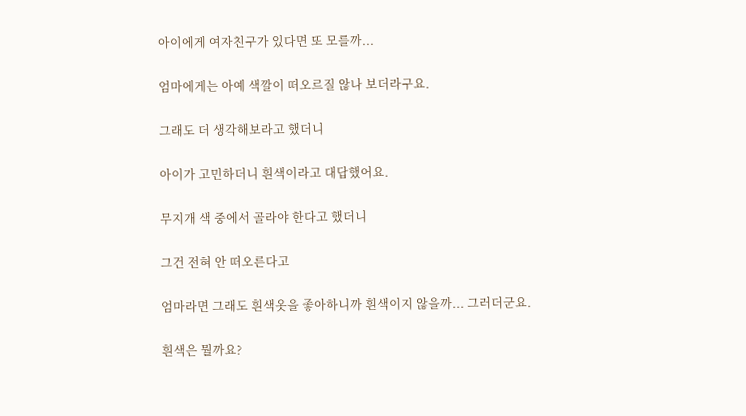아이에게 여자친구가 있다면 또 모를까...

엄마에게는 아예 색깔이 떠오르질 않나 보더라구요.

그래도 더 생각해보라고 했더니

아이가 고민하더니 흰색이라고 대답했어요.

무지개 색 중에서 골라야 한다고 했더니

그건 전혀 안 떠오른다고

엄마라면 그래도 흰색옷을 좋아하니까 흰색이지 않을까... 그러더군요.

흰색은 뭘까요?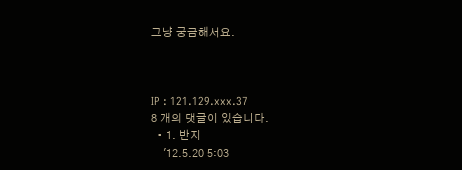그냥 궁금해서요.



IP : 121.129.xxx.37
8 개의 댓글이 있습니다.
  • 1. 반지
    '12.5.20 5:03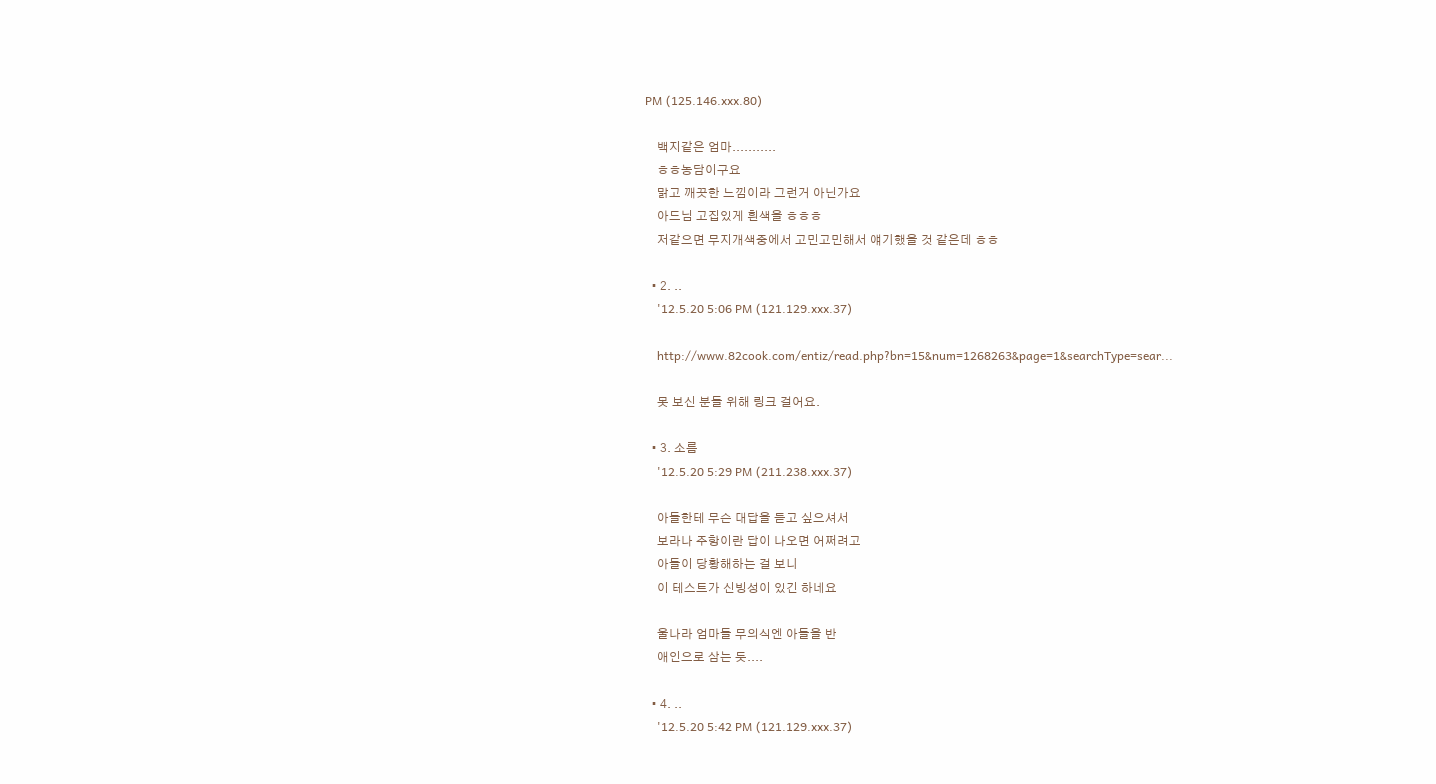PM (125.146.xxx.80)

    백지같은 엄마...........
    ㅎㅎ농담이구요
    맑고 깨끗한 느낌이라 그런거 아닌가요
    아드님 고집있게 흰색을 ㅎㅎㅎ
    저같으면 무지개색중에서 고민고민해서 얘기했을 것 같은데 ㅎㅎ

  • 2. ..
    '12.5.20 5:06 PM (121.129.xxx.37)

    http://www.82cook.com/entiz/read.php?bn=15&num=1268263&page=1&searchType=sear...

    못 보신 분들 위해 링크 걸어요.

  • 3. 소름
    '12.5.20 5:29 PM (211.238.xxx.37)

    아들한테 무슨 대답을 듣고 싶으셔서
    보라나 주항이란 답이 나오면 어쩌려고
    아들이 당황해하는 걸 보니
    이 테스트가 신빙성이 있긴 하네요

    울나라 엄마들 무의식엔 아들을 반
    애인으로 삼는 듯....

  • 4. ..
    '12.5.20 5:42 PM (121.129.xxx.37)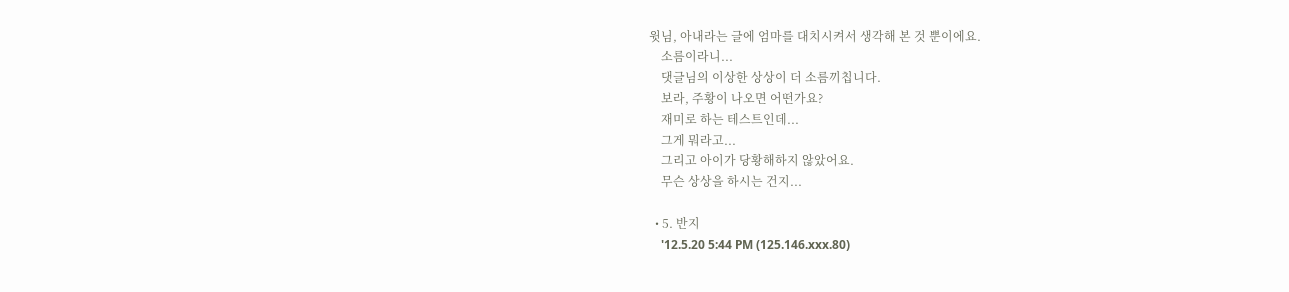윗님, 아내라는 글에 엄마를 대치시켜서 생각해 본 것 뿐이에요.
    소름이라니...
    댓글님의 이상한 상상이 더 소름끼칩니다.
    보라, 주황이 나오면 어떤가요?
    재미로 하는 테스트인데...
    그게 뭐라고...
    그리고 아이가 당황해하지 않았어요.
    무슨 상상을 하시는 건지...

  • 5. 반지
    '12.5.20 5:44 PM (125.146.xxx.80)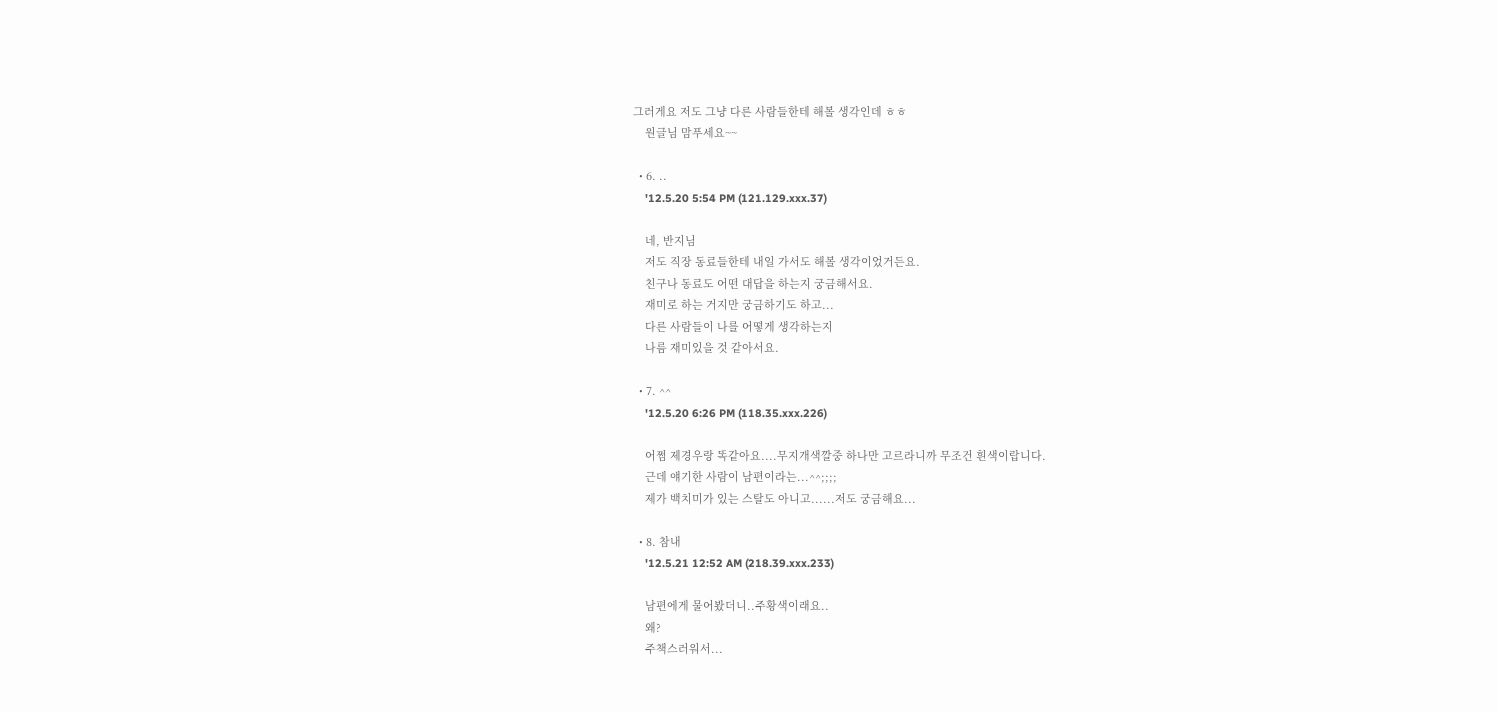그러게요 저도 그냥 다른 사람들한테 해볼 생각인데 ㅎㅎ
    원글님 맘푸세요~~

  • 6. ..
    '12.5.20 5:54 PM (121.129.xxx.37)

    네, 반지님
    저도 직장 동료들한테 내일 가서도 해볼 생각이었거든요.
    친구나 동료도 어떤 대답을 하는지 궁금해서요.
    재미로 하는 거지만 궁금하기도 하고...
    다른 사람들이 나를 어떻게 생각하는지
    나름 재미있을 것 같아서요.

  • 7. ^^
    '12.5.20 6:26 PM (118.35.xxx.226)

    어쩜 제경우랑 똑같아요....무지개색깔중 하나만 고르라니까 무조건 흰색이랍니다.
    근데 얘기한 사람이 남편이라는...^^;;;;
    제가 백치미가 있는 스탈도 아니고......저도 궁금해요...

  • 8. 참내
    '12.5.21 12:52 AM (218.39.xxx.233)

    남편에게 물어봤더니..주황색이래요..
    왜?
    주책스러워서...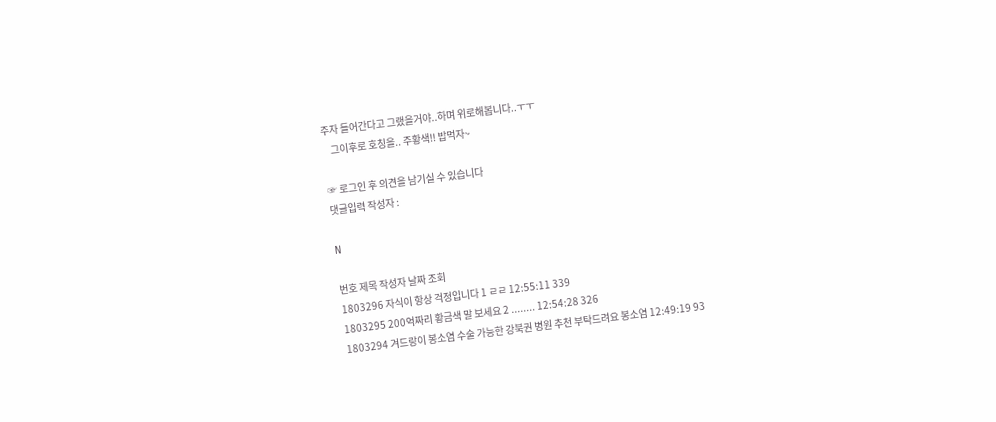주자 들어간다고 그랬을거야..하며 위로해봅니다..ㅜㅜ
    그이후로 호칭을.. 주황색!! 밥먹자~

☞ 로그인 후 의견을 남기실 수 있습니다
댓글입력 작성자 :

N

번호 제목 작성자 날짜 조회
1803296 자식이 항상 걱정입니다 1 ㄹㄹ 12:55:11 339
1803295 200억짜리 황금색 말 보세요 2 ........ 12:54:28 326
1803294 겨드랑이 봉소염 수술 가능한 강북권 병원 추천 부탁드려요 봉소염 12:49:19 93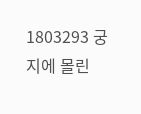1803293 궁지에 몰린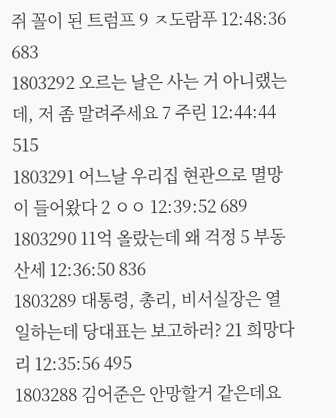쥐 꼴이 된 트럼프 9 ㅈ도람푸 12:48:36 683
1803292 오르는 날은 사는 거 아니랬는데, 저 좀 말려주세요 7 주린 12:44:44 515
1803291 어느날 우리집 현관으로 멸망이 들어왔다 2 ㅇㅇ 12:39:52 689
1803290 11억 올랐는데 왜 걱정 5 부동산세 12:36:50 836
1803289 대통령, 총리, 비서실장은 열일하는데 당대표는 보고하러? 21 희망다리 12:35:56 495
1803288 김어준은 안망할거 같은데요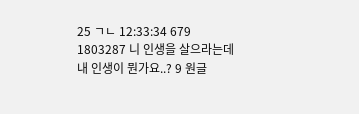25 ㄱㄴ 12:33:34 679
1803287 니 인생을 살으라는데 내 인생이 뭔가요..? 9 원글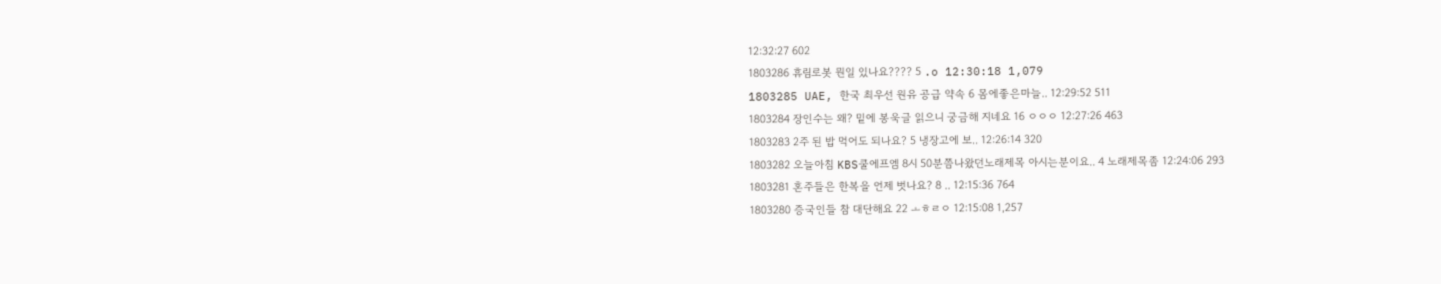12:32:27 602
1803286 휴림로봇 뭔일 있나요???? 5 .o 12:30:18 1,079
1803285 UAE, 한국 최우선 원유 공급 약속 6 몸에좋은마늘.. 12:29:52 511
1803284 장인수는 왜? 밑에 봉욱글 읽으니 궁금해 지네요 16 ㅇㅇㅇ 12:27:26 463
1803283 2주 된 밥 먹어도 되나요? 5 냉장고에 보.. 12:26:14 320
1803282 오늘아침 KBS쿨에프엠 8시 50분쯤나왔던노래제목 아시는분이요.. 4 노래제목좀 12:24:06 293
1803281 혼주들은 한복을 언제 벗나요? 8 .. 12:15:36 764
1803280 증국인들 참 대단해요 22 ㅗㅎㄹㅇ 12:15:08 1,257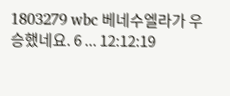1803279 wbc 베네수엘라가 우승했네요. 6 ... 12:12:19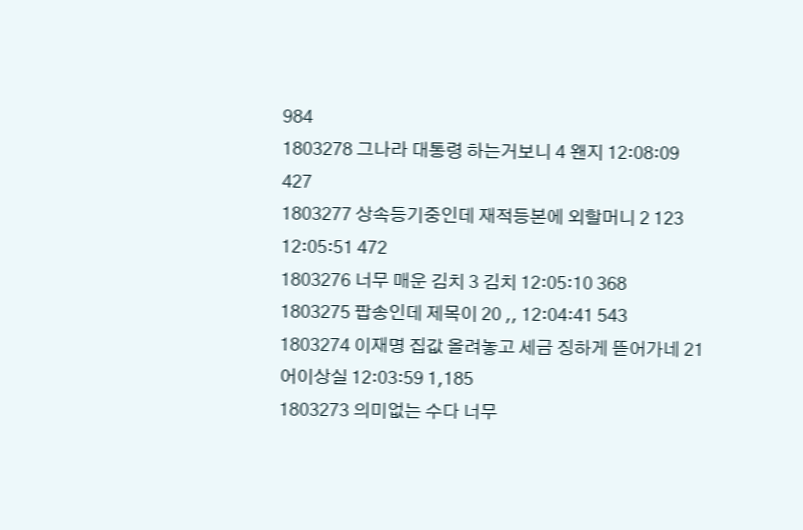984
1803278 그나라 대통령 하는거보니 4 왠지 12:08:09 427
1803277 상속등기중인데 재적등본에 외할머니 2 123 12:05:51 472
1803276 너무 매운 김치 3 김치 12:05:10 368
1803275 팝송인데 제목이 20 ,, 12:04:41 543
1803274 이재명 집값 올려놓고 세금 징하게 뜯어가네 21 어이상실 12:03:59 1,185
1803273 의미없는 수다 너무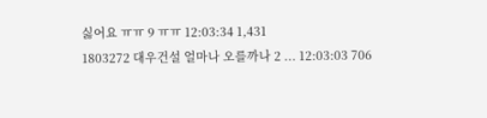싫어요 ㅠㅠ 9 ㅠㅠ 12:03:34 1,431
1803272 대우건설 얼마나 오를까나 2 ... 12:03:03 706